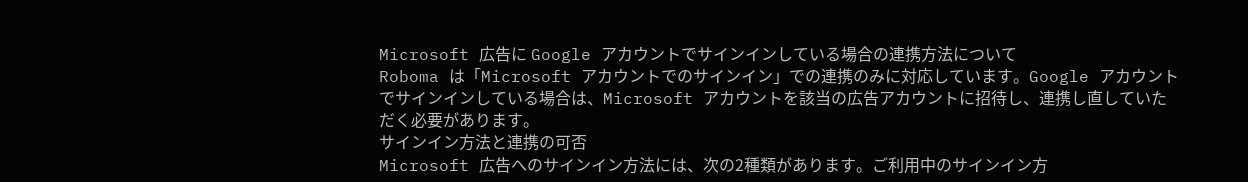Microsoft 広告に Google アカウントでサインインしている場合の連携方法について
Roboma は「Microsoft アカウントでのサインイン」での連携のみに対応しています。Google アカウントでサインインしている場合は、Microsoft アカウントを該当の広告アカウントに招待し、連携し直していただく必要があります。
サインイン方法と連携の可否
Microsoft 広告へのサインイン方法には、次の2種類があります。ご利用中のサインイン方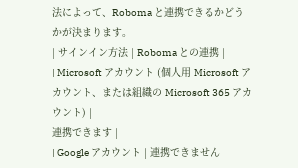法によって、Roboma と連携できるかどうかが決まります。
| サインイン方法 | Roboma との連携 |
| Microsoft アカウント (個人用 Microsoft アカウント、または組織の Microsoft 365 アカウント) |
連携できます |
| Google アカウント | 連携できません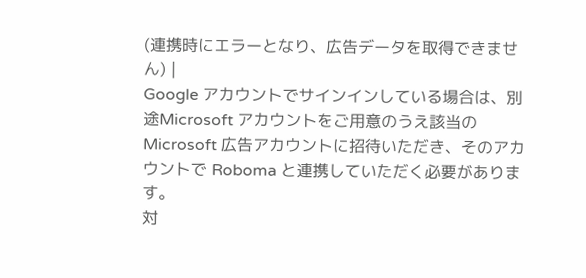(連携時にエラーとなり、広告データを取得できません) |
Google アカウントでサインインしている場合は、別途Microsoft アカウントをご用意のうえ該当の Microsoft 広告アカウントに招待いただき、そのアカウントで Roboma と連携していただく必要があります。
対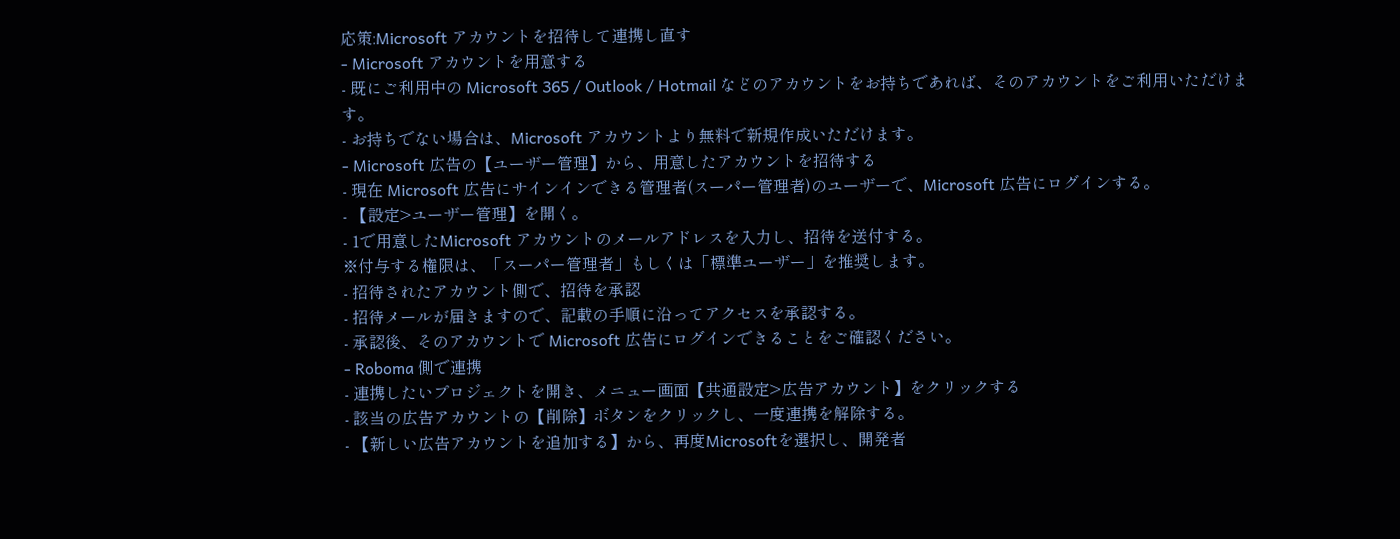応策:Microsoft アカウントを招待して連携し直す
- Microsoft アカウントを用意する
- 既にご利用中の Microsoft 365 / Outlook / Hotmail などのアカウントをお持ちであれば、そのアカウントをご利用いただけます。
- お持ちでない場合は、Microsoft アカウントより無料で新規作成いただけます。
- Microsoft 広告の【ユーザー管理】から、用意したアカウントを招待する
- 現在 Microsoft 広告にサインインできる管理者(スーパー管理者)のユーザーで、Microsoft 広告にログインする。
- 【設定>ユーザー管理】を開く。
- 1で用意したMicrosoft アカウントのメールアドレスを入力し、招待を送付する。
※付与する権限は、「スーパー管理者」もしくは「標準ユーザー」を推奨します。
- 招待されたアカウント側で、招待を承認
- 招待メールが届きますので、記載の手順に沿ってアクセスを承認する。
- 承認後、そのアカウントで Microsoft 広告にログインできることをご確認ください。
- Roboma 側で連携
- 連携したいプロジェクトを開き、メニュー画面【共通設定>広告アカウント】をクリックする
- 該当の広告アカウントの【削除】ボタンをクリックし、一度連携を解除する。
- 【新しい広告アカウントを追加する】から、再度Microsoftを選択し、開発者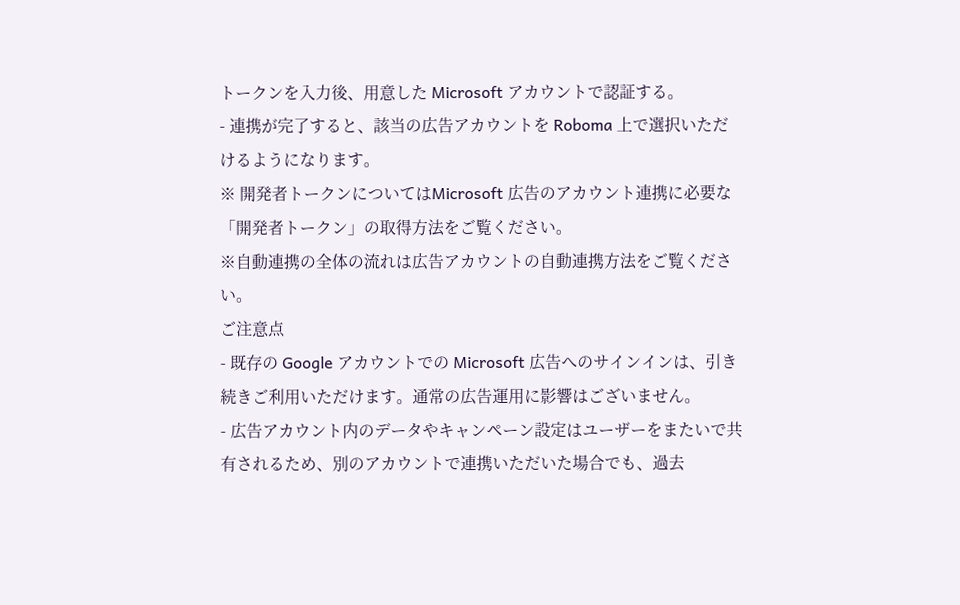トークンを入力後、用意した Microsoft アカウントで認証する。
- 連携が完了すると、該当の広告アカウントを Roboma 上で選択いただけるようになります。
※ 開発者トークンについてはMicrosoft 広告のアカウント連携に必要な「開発者トークン」の取得方法をご覧ください。
※自動連携の全体の流れは広告アカウントの自動連携方法をご覧ください。
ご注意点
- 既存の Google アカウントでの Microsoft 広告へのサインインは、引き続きご利用いただけます。通常の広告運用に影響はございません。
- 広告アカウント内のデータやキャンペーン設定はユーザーをまたいで共有されるため、別のアカウントで連携いただいた場合でも、過去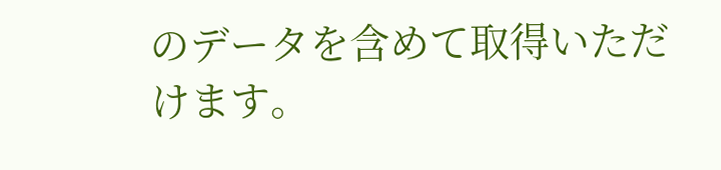のデータを含めて取得いただけます。